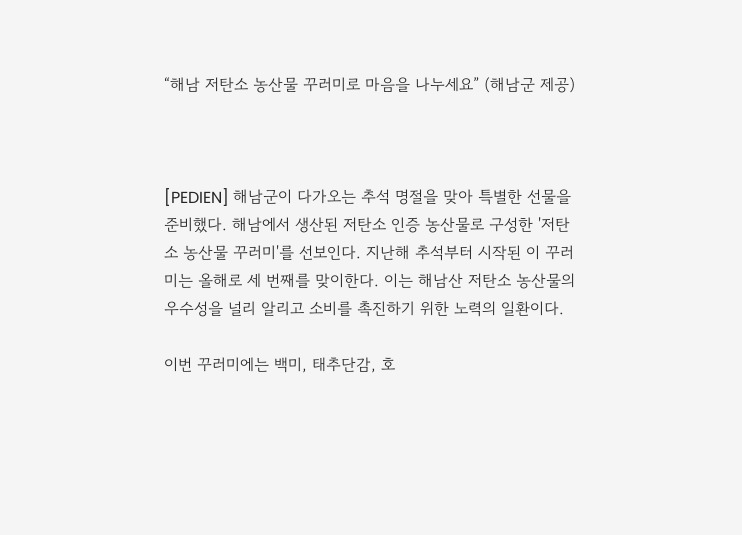“해남 저탄소 농산물 꾸러미로 마음을 나누세요” (해남군 제공)



[PEDIEN] 해남군이 다가오는 추석 명절을 맞아 특별한 선물을 준비했다. 해남에서 생산된 저탄소 인증 농산물로 구성한 '저탄소 농산물 꾸러미'를 선보인다. 지난해 추석부터 시작된 이 꾸러미는 올해로 세 번째를 맞이한다. 이는 해남산 저탄소 농산물의 우수성을 널리 알리고 소비를 촉진하기 위한 노력의 일환이다.

이번 꾸러미에는 백미, 태추단감, 호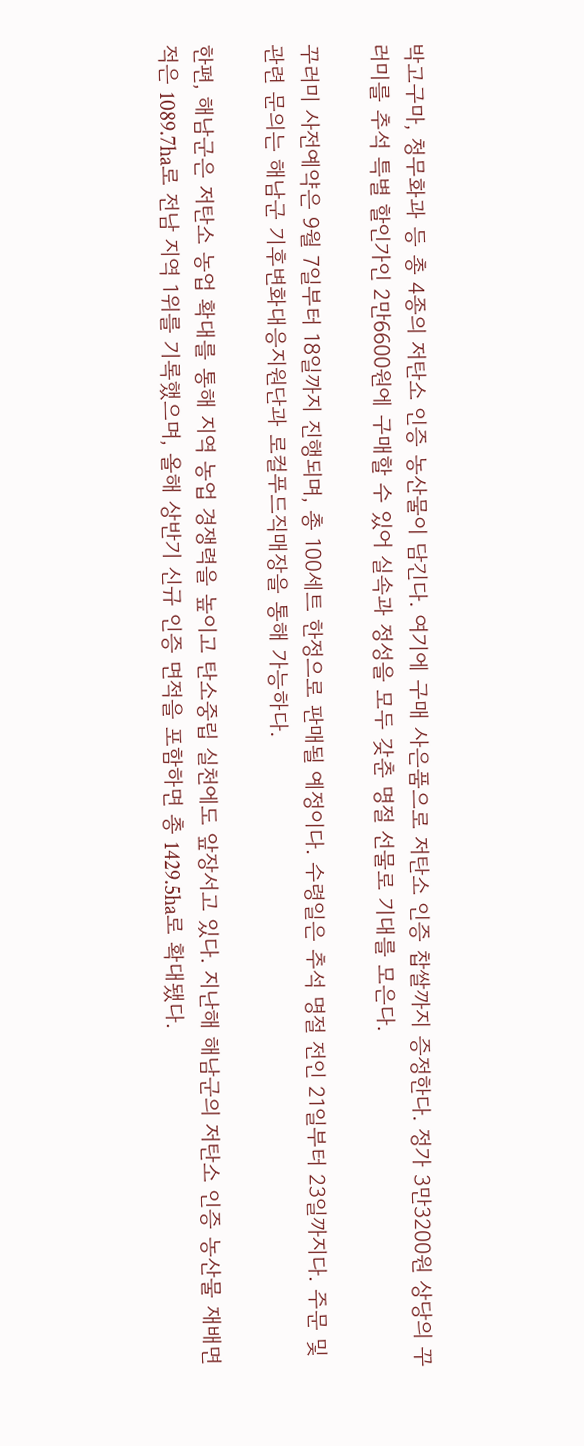박고구마, 청무화과 등 총 4종의 저탄소 인증 농산물이 담긴다. 여기에 구매 사은품으로 저탄소 인증 찹쌀까지 증정한다. 정가 3만3200원 상당의 꾸러미를 추석 특별 할인가인 2만6600원에 구매할 수 있어 실속과 정성을 모두 갖춘 명절 선물로 기대를 모은다.

꾸러미 사전예약은 9월 7일부터 18일까지 진행되며, 총 100세트 한정으로 판매될 예정이다. 수령일은 추석 명절 전인 21일부터 23일까지다. 주문 및 관련 문의는 해남군 기후변화대응지원단과 로컬푸드직매장을 통해 가능하다.

한편, 해남군은 저탄소 농업 확대를 통해 지역 농업 경쟁력을 높이고 탄소중립 실천에도 앞장서고 있다. 지난해 해남군의 저탄소 인증 농산물 재배면적은 1089.7ha로 전남 지역 1위를 기록했으며, 올해 상반기 신규 인증 면적을 포함하면 총 1429.5ha로 확대됐다.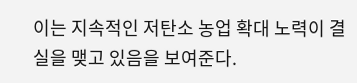이는 지속적인 저탄소 농업 확대 노력이 결실을 맺고 있음을 보여준다.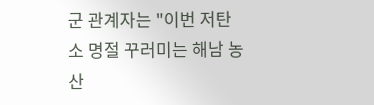군 관계자는 "이번 저탄소 명절 꾸러미는 해남 농산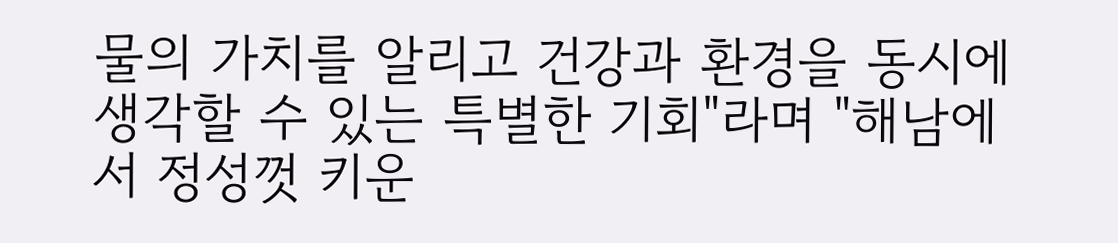물의 가치를 알리고 건강과 환경을 동시에 생각할 수 있는 특별한 기회"라며 "해남에서 정성껏 키운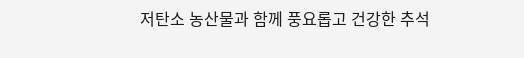저탄소 농산물과 함께 풍요롭고 건강한 추석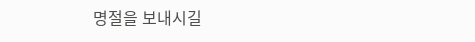명절을 보내시길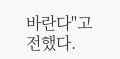바란다"고 전했다.